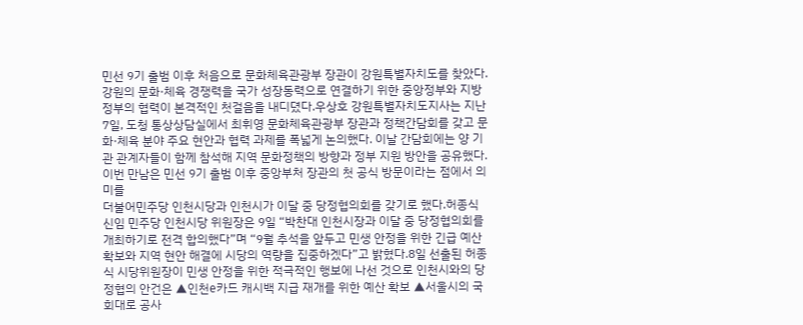민선 9기 출범 이후 처음으로 문화체육관광부 장관이 강원특별자치도를 찾았다. 강원의 문화·체육 경쟁력을 국가 성장동력으로 연결하기 위한 중앙정부와 지방정부의 협력이 본격적인 첫걸음을 내디뎠다.우상호 강원특별자치도지사는 지난 7일, 도청 통상상담실에서 최휘영 문화체육관광부 장관과 정책간담회를 갖고 문화·체육 분야 주요 현안과 협력 과제를 폭넓게 논의했다. 이날 간담회에는 양 기관 관계자들이 함께 참석해 지역 문화정책의 방향과 정부 지원 방안을 공유했다.이번 만남은 민선 9기 출범 이후 중앙부처 장관의 첫 공식 방문이라는 점에서 의미를
더불어민주당 인천시당과 인천시가 이달 중 당정협의회를 갖기로 했다.허종식 신임 민주당 인천시당 위원장은 9일 “박찬대 인천시장과 이달 중 당정협의회를 개최하기로 전격 합의했다”며 “9월 추석을 앞두고 민생 안정을 위한 긴급 예산 확보와 지역 현안 해결에 시당의 역량을 집중하겠다”고 밝혔다.8일 선출된 허종식 시당위원장이 민생 안정을 위한 적극적인 행보에 나선 것으로 인천시와의 당정협의 안건은 ▲인천e카드 캐시백 지급 재개를 위한 예산 확보 ▲서울시의 국회대로 공사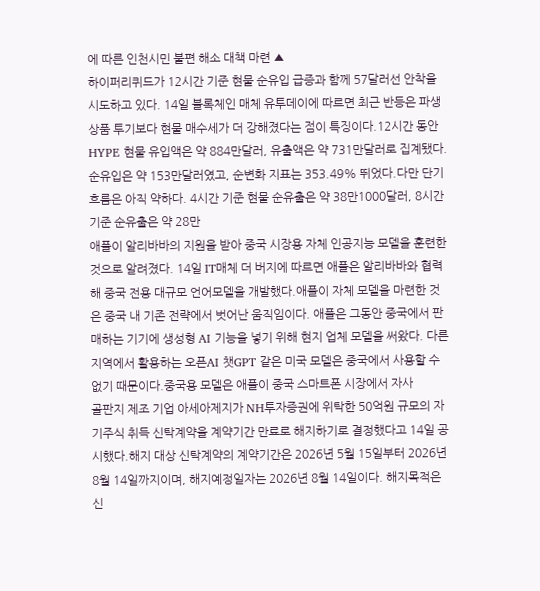에 따른 인천시민 불편 해소 대책 마련 ▲
하이퍼리퀴드가 12시간 기준 현물 순유입 급증과 함께 57달러선 안착을 시도하고 있다. 14일 블록체인 매체 유투데이에 따르면 최근 반등은 파생상품 투기보다 현물 매수세가 더 강해졌다는 점이 특징이다.12시간 동안 HYPE 현물 유입액은 약 884만달러, 유출액은 약 731만달러로 집계됐다. 순유입은 약 153만달러였고, 순변화 지표는 353.49% 뛰었다.다만 단기 흐름은 아직 약하다. 4시간 기준 현물 순유출은 약 38만1000달러, 8시간 기준 순유출은 약 28만
애플이 알리바바의 지원을 받아 중국 시장용 자체 인공지능 모델을 훈련한 것으로 알려졌다. 14일 IT매체 더 버지에 따르면 애플은 알리바바와 협력해 중국 전용 대규모 언어모델을 개발했다.애플이 자체 모델을 마련한 것은 중국 내 기존 전략에서 벗어난 움직임이다. 애플은 그동안 중국에서 판매하는 기기에 생성형 AI 기능을 넣기 위해 현지 업체 모델을 써왔다. 다른 지역에서 활용하는 오픈AI 챗GPT 같은 미국 모델은 중국에서 사용할 수 없기 때문이다.중국용 모델은 애플이 중국 스마트폰 시장에서 자사
골판지 제조 기업 아세아제지가 NH투자증권에 위탁한 50억원 규모의 자기주식 취득 신탁계약을 계약기간 만료로 해지하기로 결정했다고 14일 공시했다.해지 대상 신탁계약의 계약기간은 2026년 5월 15일부터 2026년 8월 14일까지이며, 해지예정일자는 2026년 8월 14일이다. 해지목적은 신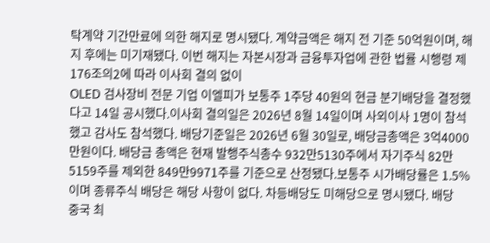탁계약 기간만료에 의한 해지로 명시됐다. 계약금액은 해지 전 기준 50억원이며, 해지 후에는 미기재됐다. 이번 해지는 자본시장과 금융투자업에 관한 법률 시행령 제176조의2에 따라 이사회 결의 없이
OLED 검사장비 전문 기업 이엘피가 보통주 1주당 40원의 현금 분기배당을 결정했다고 14일 공시했다.이사회 결의일은 2026년 8월 14일이며 사외이사 1명이 참석했고 감사도 참석했다. 배당기준일은 2026년 6월 30일로, 배당금총액은 3억4000만원이다. 배당금 총액은 현재 발행주식총수 932만5130주에서 자기주식 82만5159주를 제외한 849만9971주를 기준으로 산정됐다.보통주 시가배당률은 1.5%이며 종류주식 배당은 해당 사항이 없다. 차등배당도 미해당으로 명시됐다. 배당
중국 최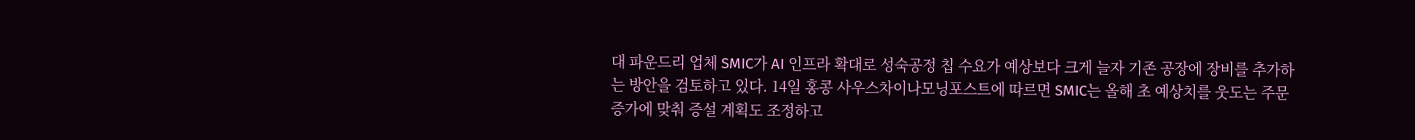대 파운드리 업체 SMIC가 AI 인프라 확대로 성숙공정 칩 수요가 예상보다 크게 늘자 기존 공장에 장비를 추가하는 방안을 검토하고 있다. 14일 홍콩 사우스차이나모닝포스트에 따르면 SMIC는 올해 초 예상치를 웃도는 주문 증가에 맞춰 증설 계획도 조정하고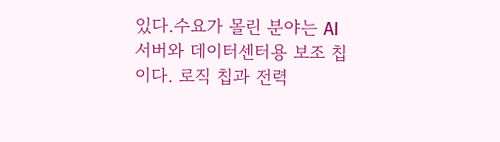있다.수요가 몰린 분야는 AI 서버와 데이터센터용 보조 칩이다. 로직 칩과 전력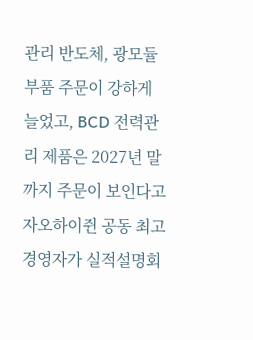관리 반도체, 광모듈 부품 주문이 강하게 늘었고, BCD 전력관리 제품은 2027년 말까지 주문이 보인다고 자오하이쥔 공동 최고경영자가 실적설명회